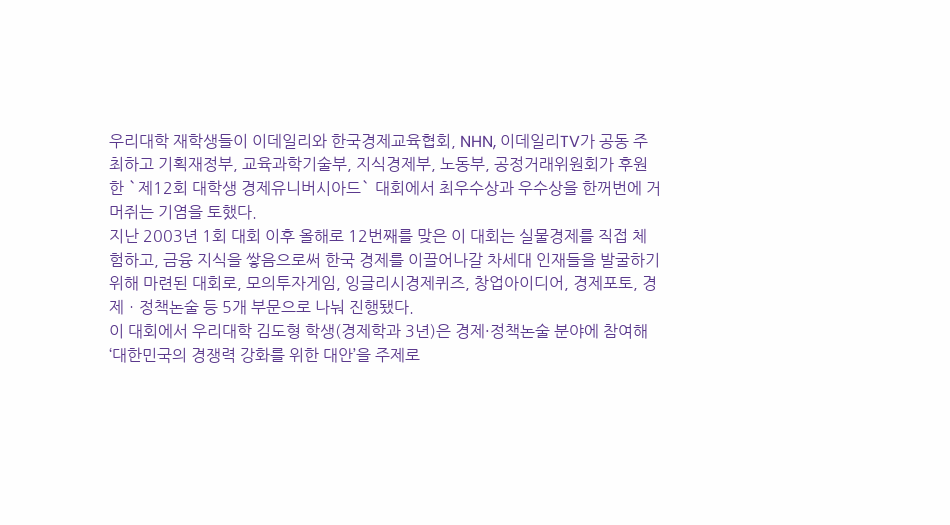우리대학 재학생들이 이데일리와 한국경제교육협회, NHN, 이데일리TV가 공동 주최하고 기획재정부, 교육과학기술부, 지식경제부, 노동부, 공정거래위원회가 후원한 `제12회 대학생 경제유니버시아드` 대회에서 최우수상과 우수상을 한꺼번에 거머쥐는 기염을 토했다.
지난 2003년 1회 대회 이후 올해로 12번째를 맞은 이 대회는 실물경제를 직접 체험하고, 금융 지식을 쌓음으로써 한국 경제를 이끌어나갈 차세대 인재들을 발굴하기 위해 마련된 대회로, 모의투자게임, 잉글리시경제퀴즈, 창업아이디어, 경제포토, 경제ㆍ정책논술 등 5개 부문으로 나눠 진행됐다.
이 대회에서 우리대학 김도형 학생(경제학과 3년)은 경제·정책논술 분야에 참여해 ‘대한민국의 경쟁력 강화를 위한 대안’을 주제로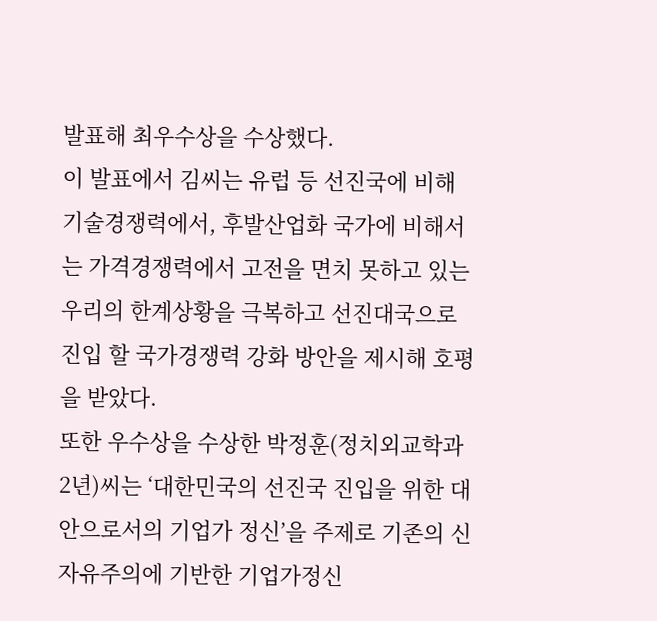발표해 최우수상을 수상했다.
이 발표에서 김씨는 유럽 등 선진국에 비해 기술경쟁력에서, 후발산업화 국가에 비해서는 가격경쟁력에서 고전을 면치 못하고 있는 우리의 한계상황을 극복하고 선진대국으로 진입 할 국가경쟁력 강화 방안을 제시해 호평을 받았다.
또한 우수상을 수상한 박정훈(정치외교학과 2년)씨는 ‘대한민국의 선진국 진입을 위한 대안으로서의 기업가 정신’을 주제로 기존의 신자유주의에 기반한 기업가정신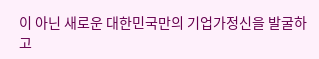이 아닌 새로운 대한민국만의 기업가정신을 발굴하고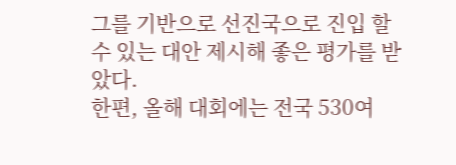그를 기반으로 선진국으로 진입 할 수 있는 대안 제시해 좋은 평가를 받았다.
한편, 올해 대회에는 전국 530여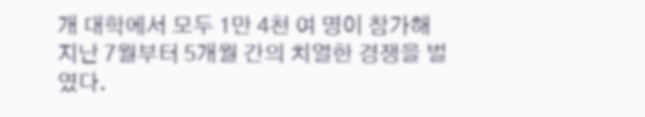개 대학에서 모두 1만 4천 여 명이 참가해 지난 7월부터 5개월 간의 치열한 경쟁을 벌였다.